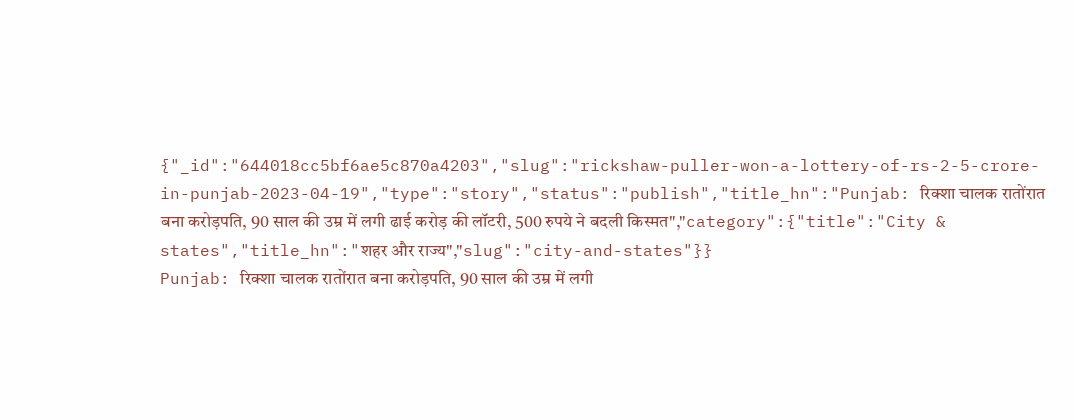{"_id":"644018cc5bf6ae5c870a4203","slug":"rickshaw-puller-won-a-lottery-of-rs-2-5-crore-in-punjab-2023-04-19","type":"story","status":"publish","title_hn":"Punjab: रिक्शा चालक रातोंरात बना करोड़पति, 90 साल की उम्र में लगी ढाई करोड़ की लॉटरी, 500 रुपये ने बदली किस्मत","category":{"title":"City & states","title_hn":"शहर और राज्य","slug":"city-and-states"}}
Punjab: रिक्शा चालक रातोंरात बना करोड़पति, 90 साल की उम्र में लगी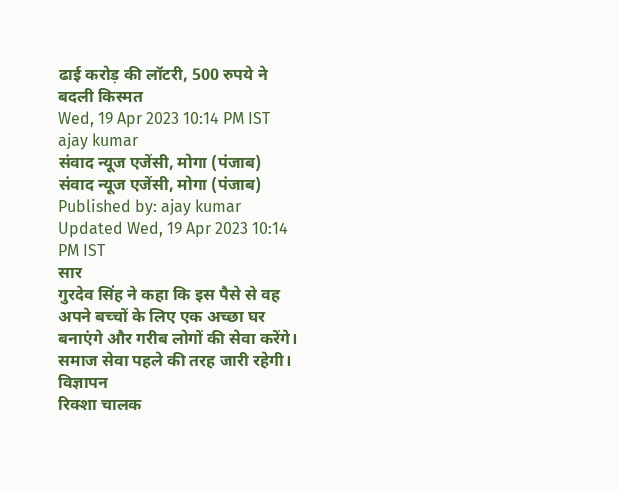ढाई करोड़ की लॉटरी, 500 रुपये ने बदली किस्मत
Wed, 19 Apr 2023 10:14 PM IST
ajay kumar
संवाद न्यूज एजेंसी, मोगा (पंजाब)
संवाद न्यूज एजेंसी, मोगा (पंजाब)
Published by: ajay kumar
Updated Wed, 19 Apr 2023 10:14 PM IST
सार
गुरदेव सिंह ने कहा कि इस पैसे से वह अपने बच्चों के लिए एक अच्छा घर बनाएंगे और गरीब लोगों की सेवा करेंगे। समाज सेवा पहले की तरह जारी रहेगी।
विज्ञापन
रिक्शा चालक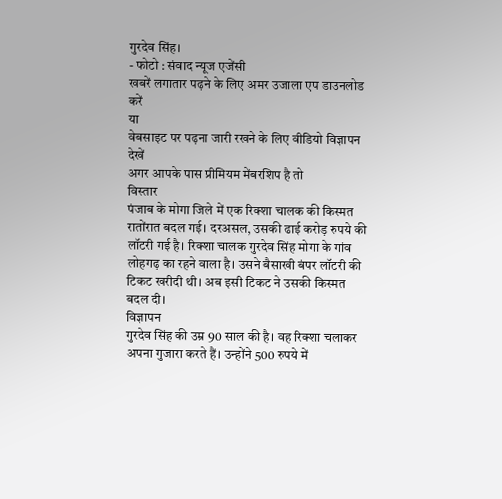गुरदेव सिंह।
- फोटो : संवाद न्यूज एजेंसी
खबरें लगातार पढ़ने के लिए अमर उजाला एप डाउनलोड करें
या
वेबसाइट पर पढ़ना जारी रखने के लिए वीडियो विज्ञापन देखें
अगर आपके पास प्रीमियम मेंबरशिप है तो
विस्तार
पंजाब के मोगा जिले में एक रिक्शा चालक की किस्मत रातोंरात बदल गई। दरअसल, उसकी ढाई करोड़ रुपये की लॉटरी गई है। रिक्शा चालक गुरदेव सिंह मोगा के गांव लोहगढ़ का रहने वाला है। उसने बैसाखी बंपर लॉटरी की टिकट खरीदी थी। अब इसी टिकट ने उसकी किस्मत बदल दी।
विज्ञापन
गुरदेव सिंह की उम्र 90 साल की है। वह रिक्शा चलाकर अपना गुजारा करते हैं। उन्होंने 500 रुपये में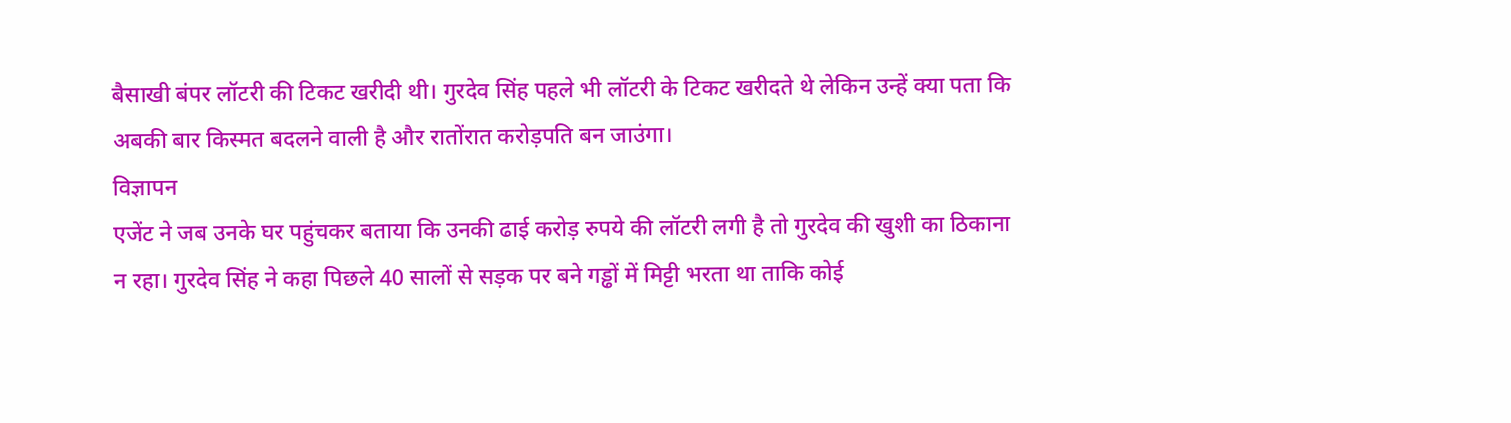बैसाखी बंपर लॉटरी की टिकट खरीदी थी। गुरदेव सिंह पहले भी लॉटरी के टिकट खरीदते थे लेकिन उन्हें क्या पता कि अबकी बार किस्मत बदलने वाली है और रातोंरात करोड़पति बन जाउंगा।
विज्ञापन
एजेंट ने जब उनके घर पहुंचकर बताया कि उनकी ढाई करोड़ रुपये की लॉटरी लगी है तो गुरदेव की खुशी का ठिकाना न रहा। गुरदेव सिंह ने कहा पिछले 40 सालों से सड़क पर बने गड्ढों में मिट्टी भरता था ताकि कोई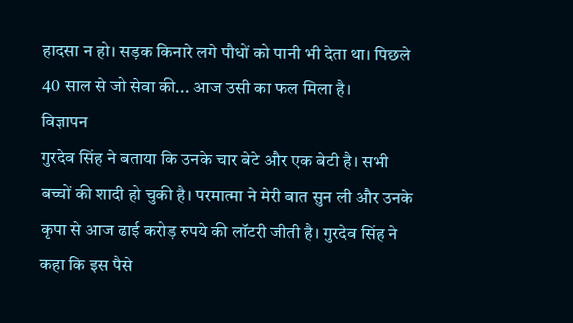हादसा न हो। सड़क किनारे लगे पौधों को पानी भी देता था। पिछले 40 साल से जो सेवा की... आज उसी का फल मिला है।
विज्ञापन
गुरदेव सिंह ने बताया कि उनके चार बेटे और एक बेटी है। सभी बच्चों की शादी हो चुकी है। परमात्मा ने मेरी बात सुन ली और उनके कृपा से आज ढाई करोड़ रुपये की लॉटरी जीती है। गुरदेव सिंह ने कहा कि इस पैसे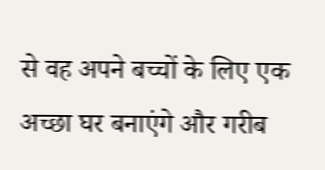से वह अपने बच्चों के लिए एक अच्छा घर बनाएंगे और गरीब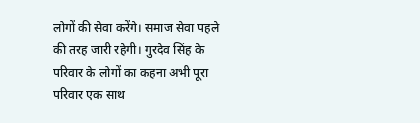लोगों की सेवा करेंगे। समाज सेवा पहले की तरह जारी रहेगी। गुरदेव सिंह के परिवार के लोगों का कहना अभी पूरा परिवार एक साथ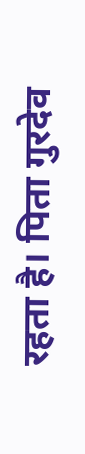रहता है। पिता गुरदेव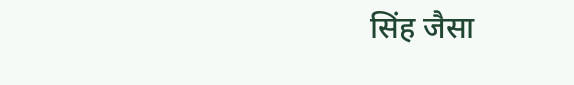सिंह जैसा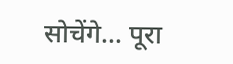सोचेंगे... पूरा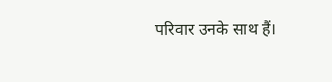परिवार उनके साथ हैं।